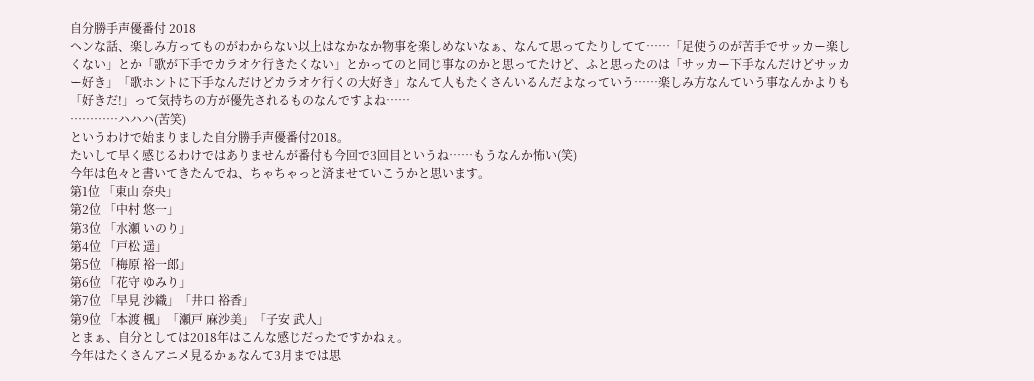自分勝手声優番付 2018
ヘンな話、楽しみ方ってものがわからない以上はなかなか物事を楽しめないなぁ、なんて思ってたりしてて……「足使うのが苦手でサッカー楽しくない」とか「歌が下手でカラオケ行きたくない」とかってのと同じ事なのかと思ってたけど、ふと思ったのは「サッカー下手なんだけどサッカー好き」「歌ホントに下手なんだけどカラオケ行くの大好き」なんて人もたくさんいるんだよなっていう……楽しみ方なんていう事なんかよりも「好きだ!」って気持ちの方が優先されるものなんですよね……
…………ハハハ(苦笑)
というわけで始まりました自分勝手声優番付2018。
たいして早く感じるわけではありませんが番付も今回で3回目というね……もうなんか怖い(笑)
今年は色々と書いてきたんでね、ちゃちゃっと済ませていこうかと思います。
第1位 「東山 奈央」
第2位 「中村 悠一」
第3位 「水瀬 いのり」
第4位 「戸松 遥」
第5位 「梅原 裕一郎」
第6位 「花守 ゆみり」
第7位 「早見 沙織」「井口 裕香」
第9位 「本渡 楓」「瀬戸 麻沙美」「子安 武人」
とまぁ、自分としては2018年はこんな感じだったですかねぇ。
今年はたくさんアニメ見るかぁなんて3月までは思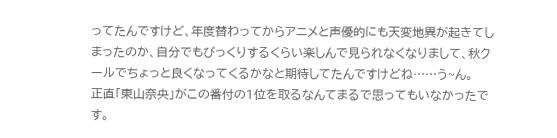ってたんですけど、年度替わってからアニメと声優的にも天変地異が起きてしまったのか、自分でもびっくりするくらい楽しんで見られなくなりまして、秋クールでちょっと良くなってくるかなと期待してたんですけどね……う~ん。
正直「東山奈央」がこの番付の1位を取るなんてまるで思ってもいなかったです。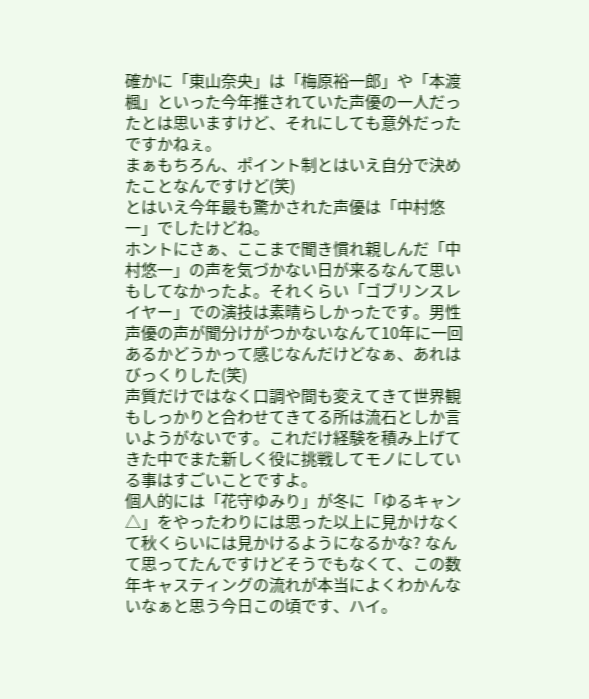確かに「東山奈央」は「梅原裕一郎」や「本渡楓」といった今年推されていた声優の一人だったとは思いますけど、それにしても意外だったですかねぇ。
まぁもちろん、ポイント制とはいえ自分で決めたことなんですけど(笑)
とはいえ今年最も驚かされた声優は「中村悠一」でしたけどね。
ホントにさぁ、ここまで聞き慣れ親しんだ「中村悠一」の声を気づかない日が来るなんて思いもしてなかったよ。それくらい「ゴブリンスレイヤー」での演技は素晴らしかったです。男性声優の声が聞分けがつかないなんて10年に一回あるかどうかって感じなんだけどなぁ、あれはびっくりした(笑)
声質だけではなく口調や間も変えてきて世界観もしっかりと合わせてきてる所は流石としか言いようがないです。これだけ経験を積み上げてきた中でまた新しく役に挑戦してモノにしている事はすごいことですよ。
個人的には「花守ゆみり」が冬に「ゆるキャン△」をやったわりには思った以上に見かけなくて秋くらいには見かけるようになるかな? なんて思ってたんですけどそうでもなくて、この数年キャスティングの流れが本当によくわかんないなぁと思う今日この頃です、ハイ。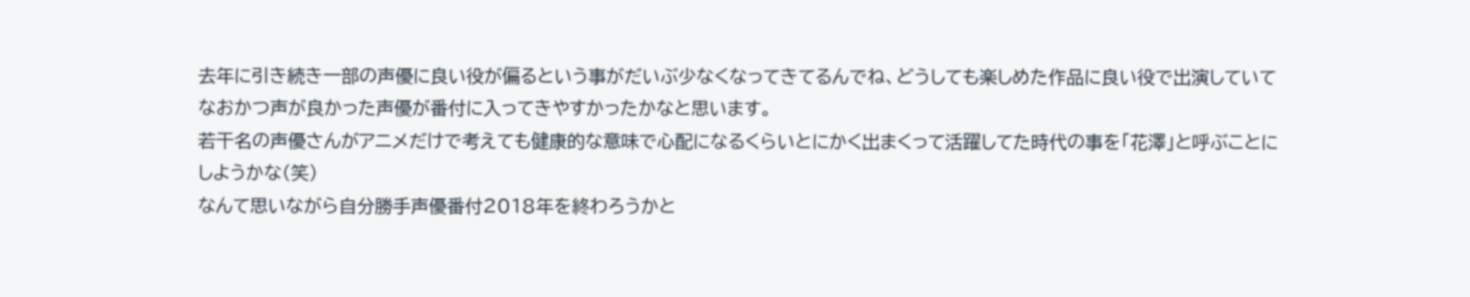去年に引き続き一部の声優に良い役が偏るという事がだいぶ少なくなってきてるんでね、どうしても楽しめた作品に良い役で出演していてなおかつ声が良かった声優が番付に入ってきやすかったかなと思います。
若干名の声優さんがアニメだけで考えても健康的な意味で心配になるくらいとにかく出まくって活躍してた時代の事を「花澤」と呼ぶことにしようかな(笑)
なんて思いながら自分勝手声優番付2018年を終わろうかと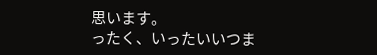思います。
ったく、いったいいつま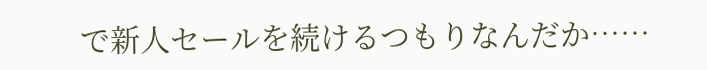で新人セールを続けるつもりなんだか……